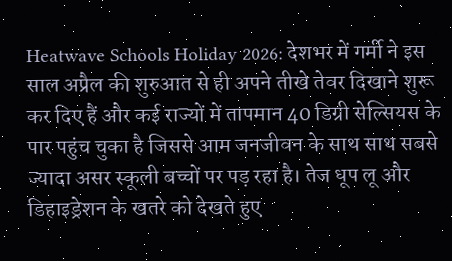Heatwave Schools Holiday 2026: देशभर में गर्मी ने इस साल अप्रैल की शुरुआत से ही अपने तीखे तेवर दिखाने शुरू कर दिए हैं और कई राज्यों में तापमान 40 डिग्री सेल्सियस के पार पहुंच चुका है जिससे आम जनजीवन के साथ साथ सबसे ज्यादा असर स्कूली बच्चों पर पड़ रहा है। तेज धूप लू और डिहाइड्रेशन के खतरे को देखते हुए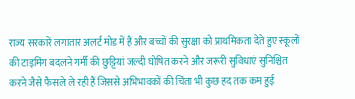राज्य सरकारें लगातार अलर्ट मोड में हैं और बच्चों की सुरक्षा को प्राथमिकता देते हुए स्कूलों की टाइमिंग बदलने गर्मी की छुट्टियां जल्दी घोषित करने और जरूरी सुविधाएं सुनिश्चित करने जैसे फैसले ले रही हैं जिससे अभिभावकों की चिंता भी कुछ हद तक कम हुई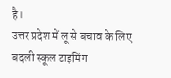है।
उत्तर प्रदेश में लू से बचाव के लिए बदली स्कूल टाइमिंग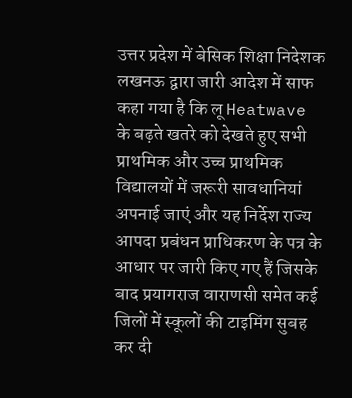उत्तर प्रदेश में बेसिक शिक्षा निदेशक लखनऊ द्वारा जारी आदेश में साफ कहा गया है कि लू Heatwave के बढ़ते खतरे को देखते हुए सभी प्राथमिक और उच्च प्राथमिक विद्यालयों में जरूरी सावधानियां अपनाई जाएं और यह निर्देश राज्य आपदा प्रबंधन प्राधिकरण के पत्र के आधार पर जारी किए गए हैं जिसके बाद प्रयागराज वाराणसी समेत कई जिलों में स्कूलों की टाइमिंग सुबह कर दी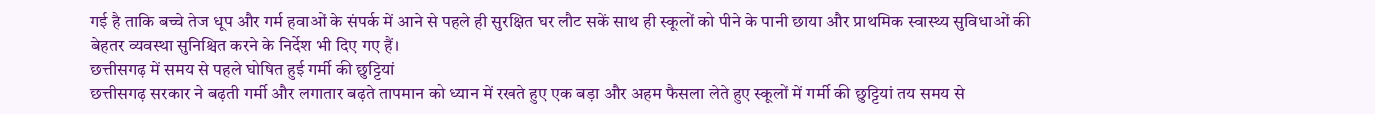गई है ताकि बच्चे तेज धूप और गर्म हवाओं के संपर्क में आने से पहले ही सुरक्षित घर लौट सकें साथ ही स्कूलों को पीने के पानी छाया और प्राथमिक स्वास्थ्य सुविधाओं की बेहतर व्यवस्था सुनिश्चित करने के निर्देश भी दिए गए हैं।
छत्तीसगढ़ में समय से पहले घोषित हुई गर्मी की छुट्टियां
छत्तीसगढ़ सरकार ने बढ़ती गर्मी और लगातार बढ़ते तापमान को ध्यान में रखते हुए एक बड़ा और अहम फैसला लेते हुए स्कूलों में गर्मी की छुट्टियां तय समय से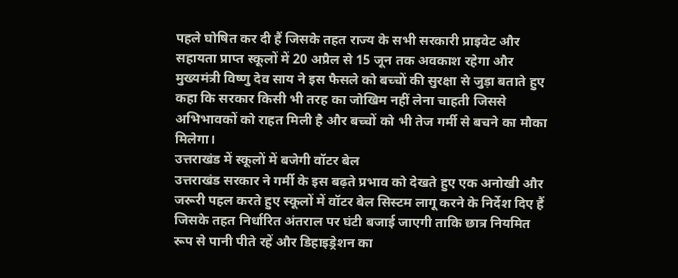पहले घोषित कर दी हैं जिसके तहत राज्य के सभी सरकारी प्राइवेट और सहायता प्राप्त स्कूलों में 20 अप्रैल से 15 जून तक अवकाश रहेगा और मुख्यमंत्री विष्णु देव साय ने इस फैसले को बच्चों की सुरक्षा से जुड़ा बताते हुए कहा कि सरकार किसी भी तरह का जोखिम नहीं लेना चाहती जिससे अभिभावकों को राहत मिली है और बच्चों को भी तेज गर्मी से बचने का मौका मिलेगा।
उत्तराखंड में स्कूलों में बजेगी वॉटर बेल
उत्तराखंड सरकार ने गर्मी के इस बढ़ते प्रभाव को देखते हुए एक अनोखी और जरूरी पहल करते हुए स्कूलों में वॉटर बेल सिस्टम लागू करने के निर्देश दिए हैं जिसके तहत निर्धारित अंतराल पर घंटी बजाई जाएगी ताकि छात्र नियमित रूप से पानी पीते रहें और डिहाइड्रेशन का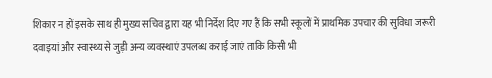शिकार न हों इसके साथ ही मुख्य सचिव द्वारा यह भी निर्देश दिए गए हैं कि सभी स्कूलों में प्राथमिक उपचार की सुविधा जरूरी दवाइयां और स्वास्थ्य से जुड़ी अन्य व्यवस्थाएं उपलब्ध कराई जाएं ताकि किसी भी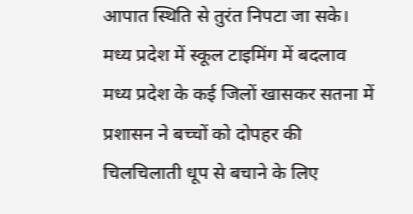आपात स्थिति से तुरंत निपटा जा सके।
मध्य प्रदेश में स्कूल टाइमिंग में बदलाव
मध्य प्रदेश के कई जिलों खासकर सतना में प्रशासन ने बच्चों को दोपहर की चिलचिलाती धूप से बचाने के लिए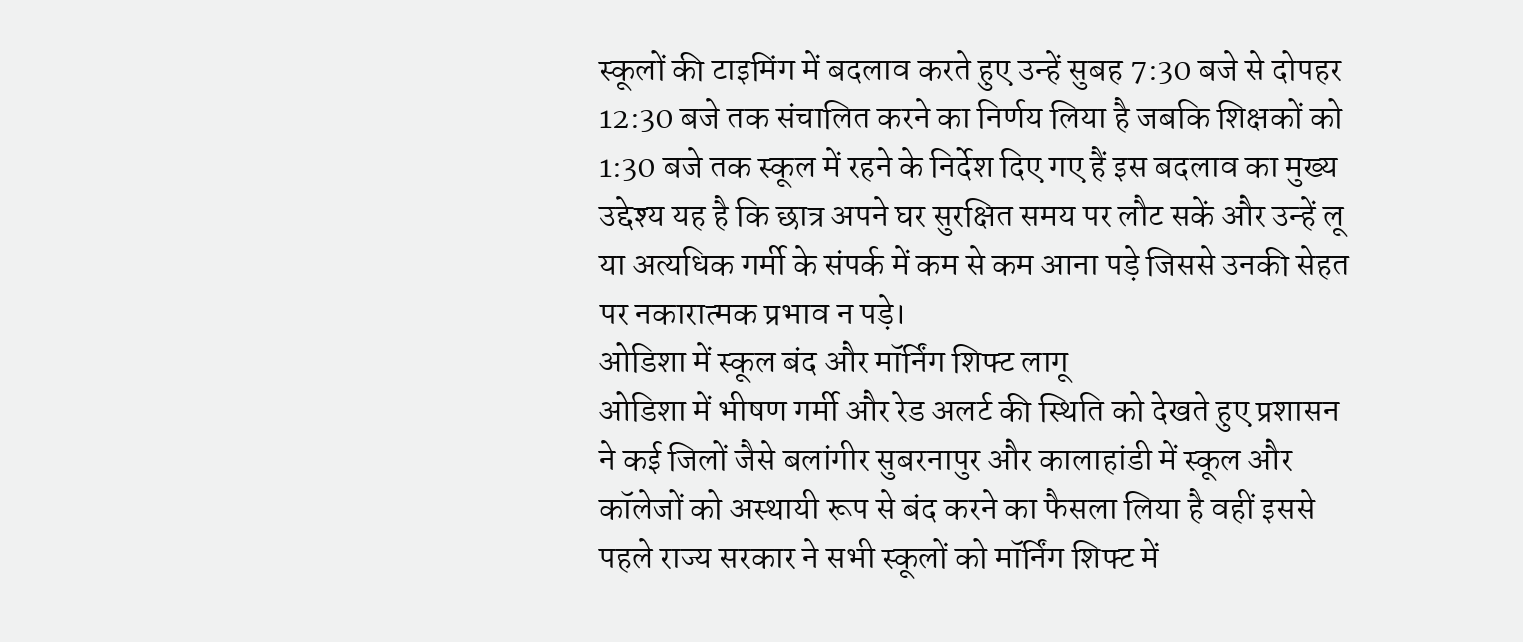स्कूलों की टाइमिंग में बदलाव करते हुए उन्हें सुबह 7:30 बजे से दोपहर 12:30 बजे तक संचालित करने का निर्णय लिया है जबकि शिक्षकों को 1:30 बजे तक स्कूल में रहने के निर्देश दिए गए हैं इस बदलाव का मुख्य उद्देश्य यह है कि छात्र अपने घर सुरक्षित समय पर लौट सकें और उन्हें लू या अत्यधिक गर्मी के संपर्क में कम से कम आना पड़े जिससे उनकी सेहत पर नकारात्मक प्रभाव न पड़े।
ओडिशा में स्कूल बंद और मॉर्निंग शिफ्ट लागू
ओडिशा में भीषण गर्मी और रेड अलर्ट की स्थिति को देखते हुए प्रशासन ने कई जिलों जैसे बलांगीर सुबरनापुर और कालाहांडी में स्कूल और कॉलेजों को अस्थायी रूप से बंद करने का फैसला लिया है वहीं इससे पहले राज्य सरकार ने सभी स्कूलों को मॉर्निंग शिफ्ट में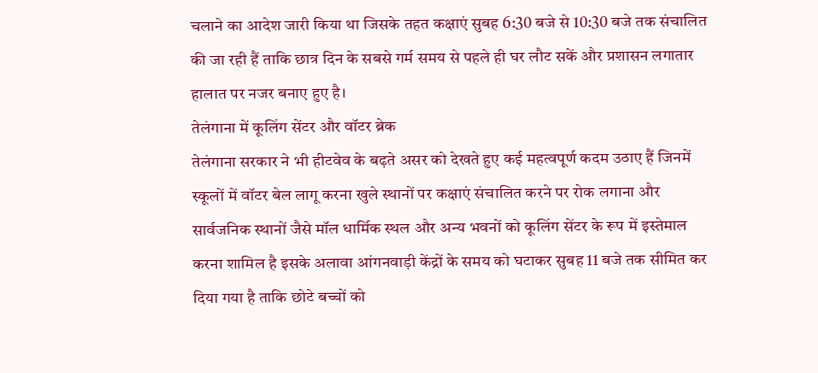चलाने का आदेश जारी किया था जिसके तहत कक्षाएं सुबह 6:30 बजे से 10:30 बजे तक संचालित की जा रही हैं ताकि छात्र दिन के सबसे गर्म समय से पहले ही घर लौट सकें और प्रशासन लगातार हालात पर नजर बनाए हुए है।
तेलंगाना में कूलिंग सेंटर और वॉटर ब्रेक
तेलंगाना सरकार ने भी हीटवेव के बढ़ते असर को देखते हुए कई महत्वपूर्ण कदम उठाए हैं जिनमें स्कूलों में वॉटर बेल लागू करना खुले स्थानों पर कक्षाएं संचालित करने पर रोक लगाना और सार्वजनिक स्थानों जैसे मॉल धार्मिक स्थल और अन्य भवनों को कूलिंग सेंटर के रूप में इस्तेमाल करना शामिल है इसके अलावा आंगनवाड़ी केंद्रों के समय को घटाकर सुबह 11 बजे तक सीमित कर दिया गया है ताकि छोटे बच्चों को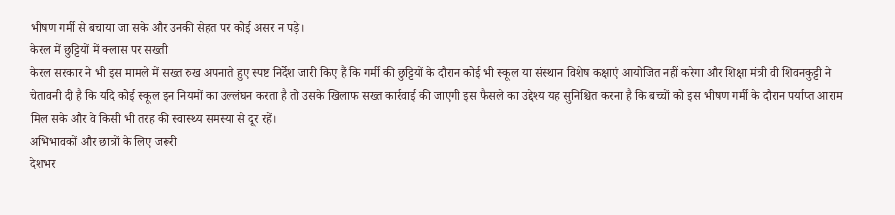भीषण गर्मी से बचाया जा सके और उनकी सेहत पर कोई असर न पड़े।
केरल में छुट्टियों में क्लास पर सख्ती
केरल सरकार ने भी इस मामले में सख्त रुख अपनाते हुए स्पष्ट निर्देश जारी किए हैं कि गर्मी की छुट्टियों के दौरान कोई भी स्कूल या संस्थान विशेष कक्षाएं आयोजित नहीं करेगा और शिक्षा मंत्री वी शिवनकुट्टी ने चेतावनी दी है कि यदि कोई स्कूल इन नियमों का उल्लंघन करता है तो उसके खिलाफ सख्त कार्रवाई की जाएगी इस फैसले का उद्देश्य यह सुनिश्चित करना है कि बच्चों को इस भीषण गर्मी के दौरान पर्याप्त आराम मिल सके और वे किसी भी तरह की स्वास्थ्य समस्या से दूर रहें।
अभिभावकों और छात्रों के लिए जरूरी
देशभर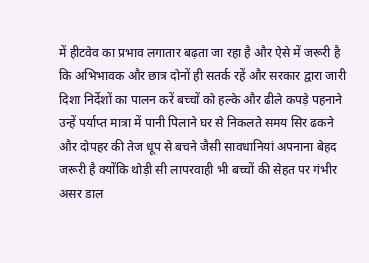में हीटवेव का प्रभाव लगातार बढ़ता जा रहा है और ऐसे में जरूरी है कि अभिभावक और छात्र दोनों ही सतर्क रहें और सरकार द्वारा जारी दिशा निर्देशों का पालन करें बच्चों को हल्के और ढीले कपड़े पहनाने उन्हें पर्याप्त मात्रा में पानी पिलाने घर से निकलते समय सिर ढकने और दोपहर की तेज धूप से बचने जैसी सावधानियां अपनाना बेहद जरूरी है क्योंकि थोड़ी सी लापरवाही भी बच्चों की सेहत पर गंभीर असर डाल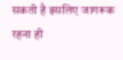सकती है इसलिए जागरूक रहना ही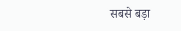सबसे बड़ा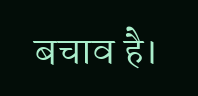बचाव है।